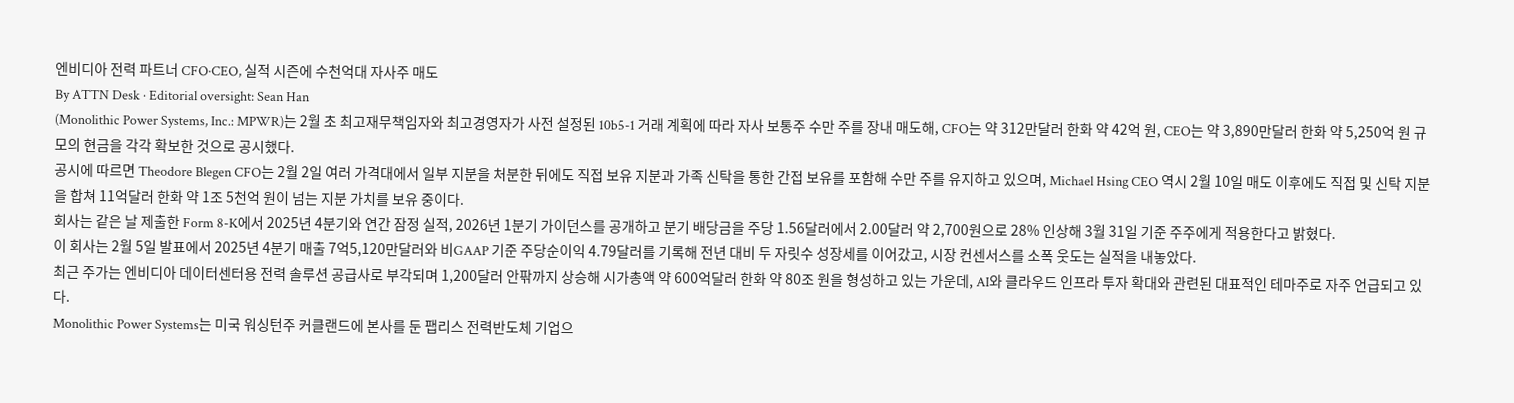엔비디아 전력 파트너 CFO·CEO, 실적 시즌에 수천억대 자사주 매도
By ATTN Desk · Editorial oversight: Sean Han
(Monolithic Power Systems, Inc.: MPWR)는 2월 초 최고재무책임자와 최고경영자가 사전 설정된 10b5-1 거래 계획에 따라 자사 보통주 수만 주를 장내 매도해, CFO는 약 312만달러 한화 약 42억 원, CEO는 약 3,890만달러 한화 약 5,250억 원 규모의 현금을 각각 확보한 것으로 공시했다.
공시에 따르면 Theodore Blegen CFO는 2월 2일 여러 가격대에서 일부 지분을 처분한 뒤에도 직접 보유 지분과 가족 신탁을 통한 간접 보유를 포함해 수만 주를 유지하고 있으며, Michael Hsing CEO 역시 2월 10일 매도 이후에도 직접 및 신탁 지분을 합쳐 11억달러 한화 약 1조 5천억 원이 넘는 지분 가치를 보유 중이다.
회사는 같은 날 제출한 Form 8-K에서 2025년 4분기와 연간 잠정 실적, 2026년 1분기 가이던스를 공개하고 분기 배당금을 주당 1.56달러에서 2.00달러 약 2,700원으로 28% 인상해 3월 31일 기준 주주에게 적용한다고 밝혔다.
이 회사는 2월 5일 발표에서 2025년 4분기 매출 7억5,120만달러와 비GAAP 기준 주당순이익 4.79달러를 기록해 전년 대비 두 자릿수 성장세를 이어갔고, 시장 컨센서스를 소폭 웃도는 실적을 내놓았다.
최근 주가는 엔비디아 데이터센터용 전력 솔루션 공급사로 부각되며 1,200달러 안팎까지 상승해 시가총액 약 600억달러 한화 약 80조 원을 형성하고 있는 가운데, AI와 클라우드 인프라 투자 확대와 관련된 대표적인 테마주로 자주 언급되고 있다.
Monolithic Power Systems는 미국 워싱턴주 커클랜드에 본사를 둔 팹리스 전력반도체 기업으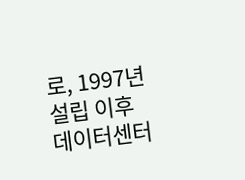로, 1997년 설립 이후 데이터센터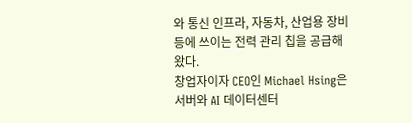와 통신 인프라, 자동차, 산업용 장비 등에 쓰이는 전력 관리 칩을 공급해 왔다.
창업자이자 CEO인 Michael Hsing은 서버와 AI 데이터센터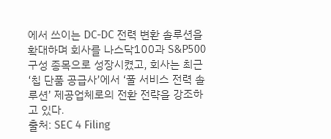에서 쓰이는 DC-DC 전력 변환 솔루션을 확대하며 회사를 나스닥100과 S&P500 구성 종목으로 성장시켰고, 회사는 최근 ‘칩 단품 공급사’에서 ‘풀 서비스 전력 솔루션’ 제공업체로의 전환 전략을 강조하고 있다.
출처: SEC 4 Filing